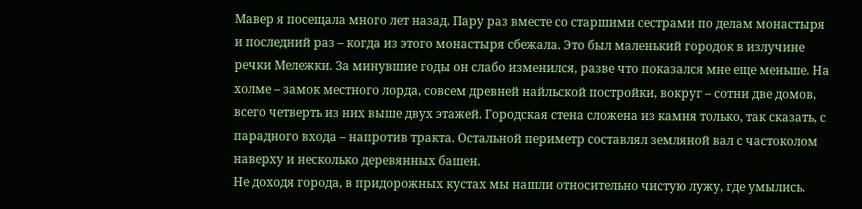Мавер я посещала много лет назад. Пару раз вместе со старшими сестрами по делам монастыря и последний раз – когда из этого монастыря сбежала. Это был маленький городок в излучине речки Мележки. За минувшие годы он слабо изменился, разве что показался мне еще меньше. На холме – замок местного лорда, совсем древней найльской постройки, вокруг – сотни две домов, всего четверть из них выше двух этажей. Городская стена сложена из камня только, так сказать, с парадного входа – напротив тракта. Остальной периметр составлял земляной вал с частоколом наверху и несколько деревянных башен.
Не доходя города, в придорожных кустах мы нашли относительно чистую лужу, где умылись.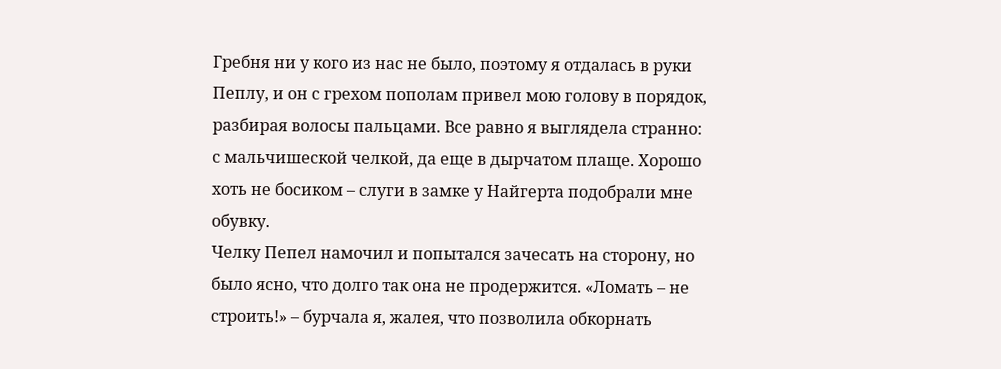Гребня ни у кого из нас не было, поэтому я отдалась в руки Пеплу, и он с грехом пополам привел мою голову в порядок, разбирая волосы пальцами. Все равно я выглядела странно: с мальчишеской челкой, да еще в дырчатом плаще. Хорошо хоть не босиком – слуги в замке у Найгерта подобрали мне обувку.
Челку Пепел намочил и попытался зачесать на сторону, но было ясно, что долго так она не продержится. «Ломать – не строить!» – бурчала я, жалея, что позволила обкорнать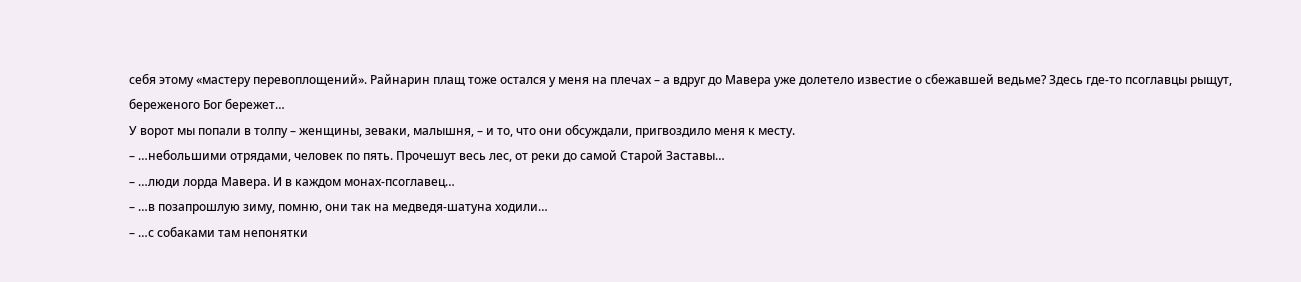себя этому «мастеру перевоплощений». Райнарин плащ тоже остался у меня на плечах – а вдруг до Мавера уже долетело известие о сбежавшей ведьме? Здесь где-то псоглавцы рыщут, береженого Бог бережет…
У ворот мы попали в толпу – женщины, зеваки, малышня, – и то, что они обсуждали, пригвоздило меня к месту.
– …небольшими отрядами, человек по пять. Прочешут весь лес, от реки до самой Старой Заставы…
– …люди лорда Мавера. И в каждом монах-псоглавец…
– …в позапрошлую зиму, помню, они так на медведя-шатуна ходили…
– …с собаками там непонятки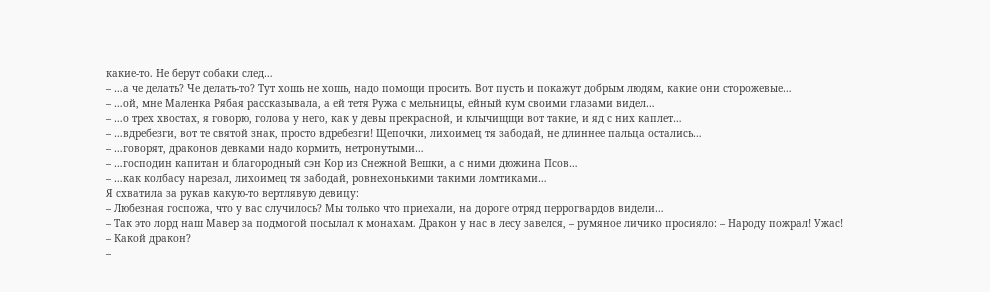какие-то. Не берут собаки след…
– …а че делать? Че делать-то? Тут хошь не хошь, надо помощи просить. Вот пусть и покажут добрым людям, какие они сторожевые…
– …ой, мне Маленка Рябая рассказывала, а ей тетя Ружа с мельницы, ейный кум своими глазами видел…
– …о трех хвостах, я говорю, голова у него, как у девы прекрасной, и клычищщи вот такие, и яд с них каплет…
– …вдребезги, вот те святой знак, просто вдребезги! Щепочки, лихоимец тя забодай, не длиннее пальца остались…
– …говорят, драконов девками надо кормить, нетронутыми…
– …господин капитан и благородный сэн Кор из Снежной Вешки, а с ними дюжина Псов…
– …как колбасу нарезал, лихоимец тя забодай, ровнехонькими такими ломтиками…
Я схватила за рукав какую-то вертлявую девицу:
– Любезная госпожа, что у вас случилось? Мы только что приехали, на дороге отряд перрогвардов видели…
– Так это лорд наш Мавер за подмогой посылал к монахам. Дракон у нас в лесу завелся, – румяное личико просияло: – Народу пожрал! Ужас!
– Какой дракон?
–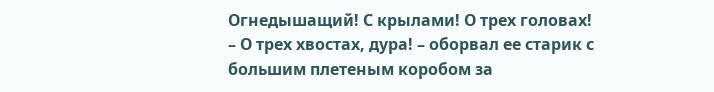Огнедышащий! С крылами! О трех головах!
– О трех хвостах, дура! – оборвал ее старик с большим плетеным коробом за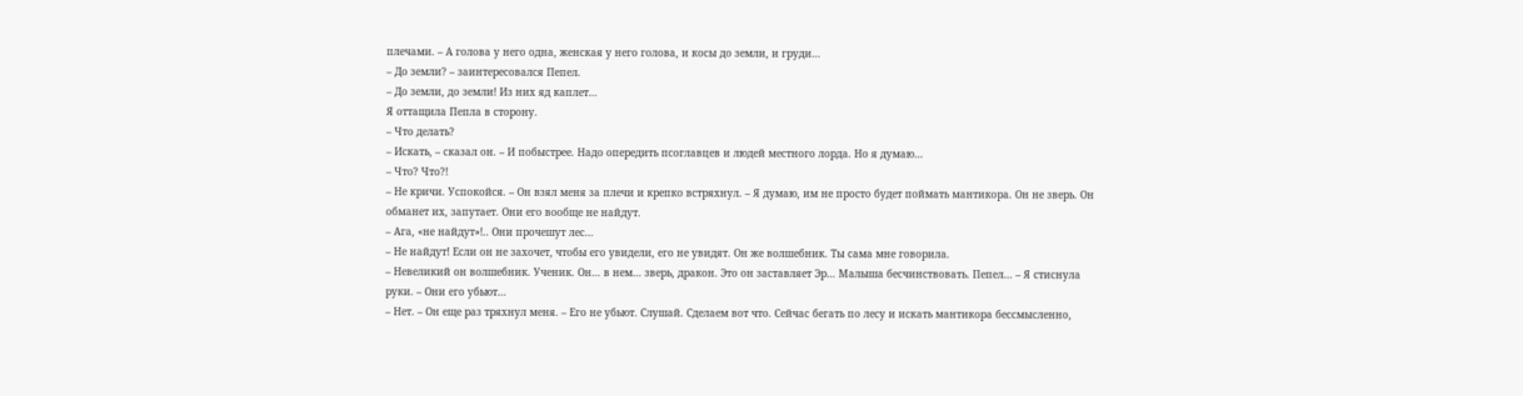плечами. – А голова у него одна, женская у него голова, и косы до земли, и груди…
– До земли? – заинтересовался Пепел.
– До земли, до земли! Из них яд каплет…
Я оттащила Пепла в сторону.
– Что делать?
– Искать, – сказал он. – И побыстрее. Надо опередить псоглавцев и людей местного лорда. Но я думаю…
– Что? Что?!
– Не кричи. Успокойся. – Он взял меня за плечи и крепко встряхнул. – Я думаю, им не просто будет поймать мантикора. Он не зверь. Он обманет их, запутает. Они его вообще не найдут.
– Ага, «не найдут»!.. Они прочешут лес…
– Не найдут! Если он не захочет, чтобы его увидели, его не увидят. Он же волшебник. Ты сама мне говорила.
– Невеликий он волшебник. Ученик. Он… в нем… зверь, дракон. Это он заставляет Эр… Малыша бесчинствовать. Пепел… – Я стиснула руки. – Они его убьют…
– Нет. – Он еще раз тряхнул меня. – Его не убьют. Слушай. Сделаем вот что. Сейчас бегать по лесу и искать мантикора бессмысленно,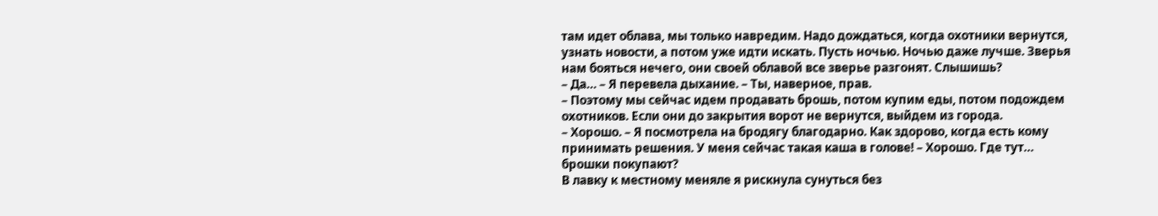там идет облава, мы только навредим. Надо дождаться, когда охотники вернутся, узнать новости, а потом уже идти искать. Пусть ночью. Ночью даже лучше. Зверья нам бояться нечего, они своей облавой все зверье разгонят. Слышишь?
– Да… – Я перевела дыхание. – Ты, наверное, прав.
– Поэтому мы сейчас идем продавать брошь, потом купим еды, потом подождем охотников. Если они до закрытия ворот не вернутся, выйдем из города.
– Хорошо. – Я посмотрела на бродягу благодарно. Как здорово, когда есть кому принимать решения. У меня сейчас такая каша в голове! – Хорошо. Где тут… брошки покупают?
В лавку к местному меняле я рискнула сунуться без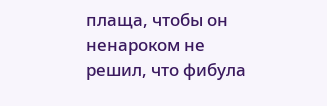плаща, чтобы он ненароком не решил, что фибула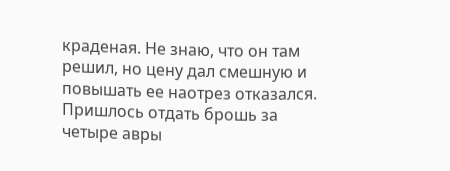краденая. Не знаю, что он там решил, но цену дал смешную и повышать ее наотрез отказался. Пришлось отдать брошь за четыре авры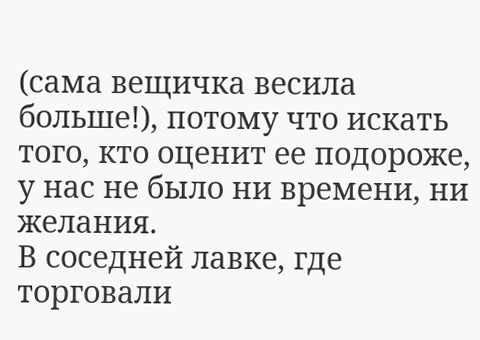(сама вещичка весила больше!), потому что искать того, кто оценит ее подороже, у нас не было ни времени, ни желания.
В соседней лавке, где торговали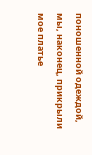поношенной одеждой, мы, наконец, прикрыли мое платье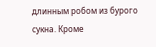длинным робом из бурого сукна. Кроме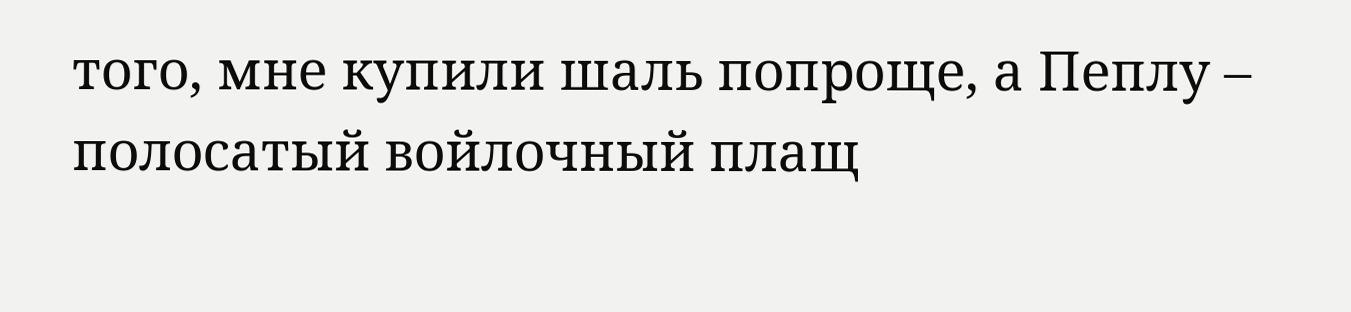того, мне купили шаль попроще, а Пеплу – полосатый войлочный плащ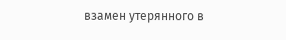взамен утерянного в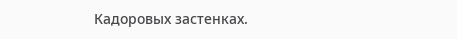Кадоровых застенках.